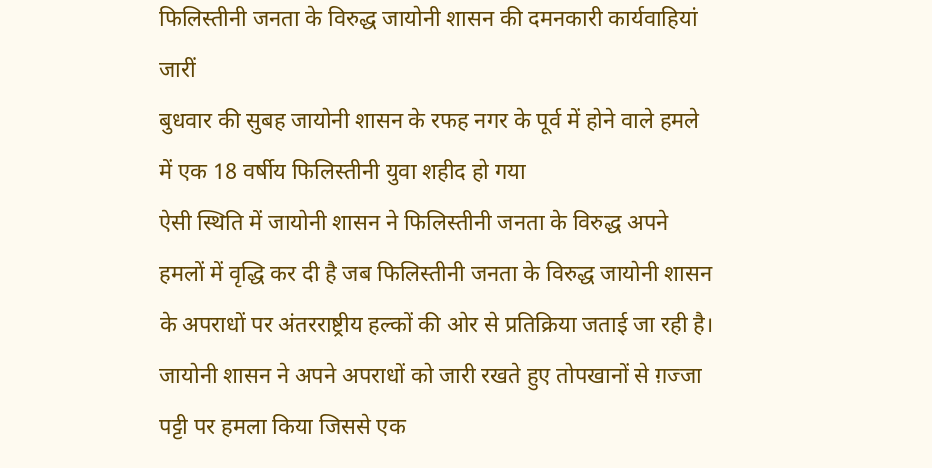फिलिस्तीनी जनता के विरुद्ध जायोनी शासन की दमनकारी कार्यवाहियां जारीं
बुधवार की सुबह जायोनी शासन के रफह नगर के पूर्व में होने वाले हमले में एक 18 वर्षीय फिलिस्तीनी युवा शहीद हो गया
ऐसी स्थिति में जायोनी शासन ने फिलिस्तीनी जनता के विरुद्ध अपने हमलों में वृद्धि कर दी है जब फिलिस्तीनी जनता के विरुद्ध जायोनी शासन के अपराधों पर अंतरराष्ट्रीय हल्कों की ओर से प्रतिक्रिया जताई जा रही है।
जायोनी शासन ने अपने अपराधों को जारी रखते हुए तोपखानों से ग़ज्जा पट्टी पर हमला किया जिससे एक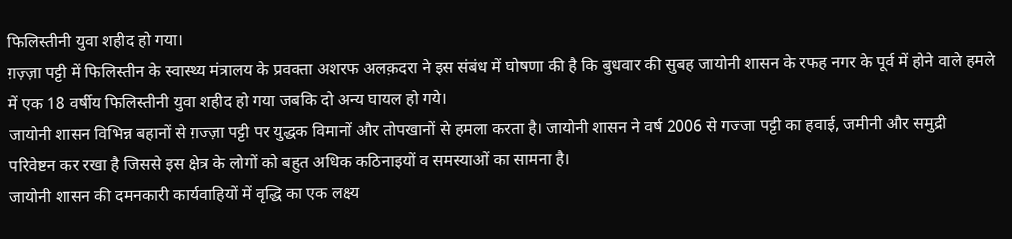फिलिस्तीनी युवा शहीद हो गया।
ग़ज़्ज़ा पट्टी में फिलिस्तीन के स्वास्थ्य मंत्रालय के प्रवक्ता अशरफ अलक़दरा ने इस संबंध में घोषणा की है कि बुधवार की सुबह जायोनी शासन के रफह नगर के पूर्व में होने वाले हमले में एक 18 वर्षीय फिलिस्तीनी युवा शहीद हो गया जबकि दो अन्य घायल हो गये।
जायोनी शासन विभिन्न बहानों से ग़ज्ज़ा पट्टी पर युद्धक विमानों और तोपखानों से हमला करता है। जायोनी शासन ने वर्ष 2006 से गज्जा पट्टी का हवाई, जमीनी और समुद्री परिवेष्टन कर रखा है जिससे इस क्षेत्र के लोगों को बहुत अधिक कठिनाइयों व समस्याओं का सामना है।
जायोनी शासन की दमनकारी कार्यवाहियों में वृद्धि का एक लक्ष्य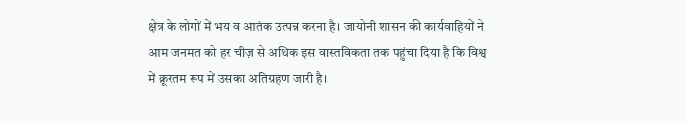क्षेत्र के लोगों में भय व आतंक उत्पन्न करना है। जायोनी शासन की कार्यवाहियों ने आम जनमत को हर चीज़ से अधिक इस वास्तविकता तक पहुंचा दिया है कि विश्व में क्रूरतम रूप में उसका अतिग्रहण जारी है।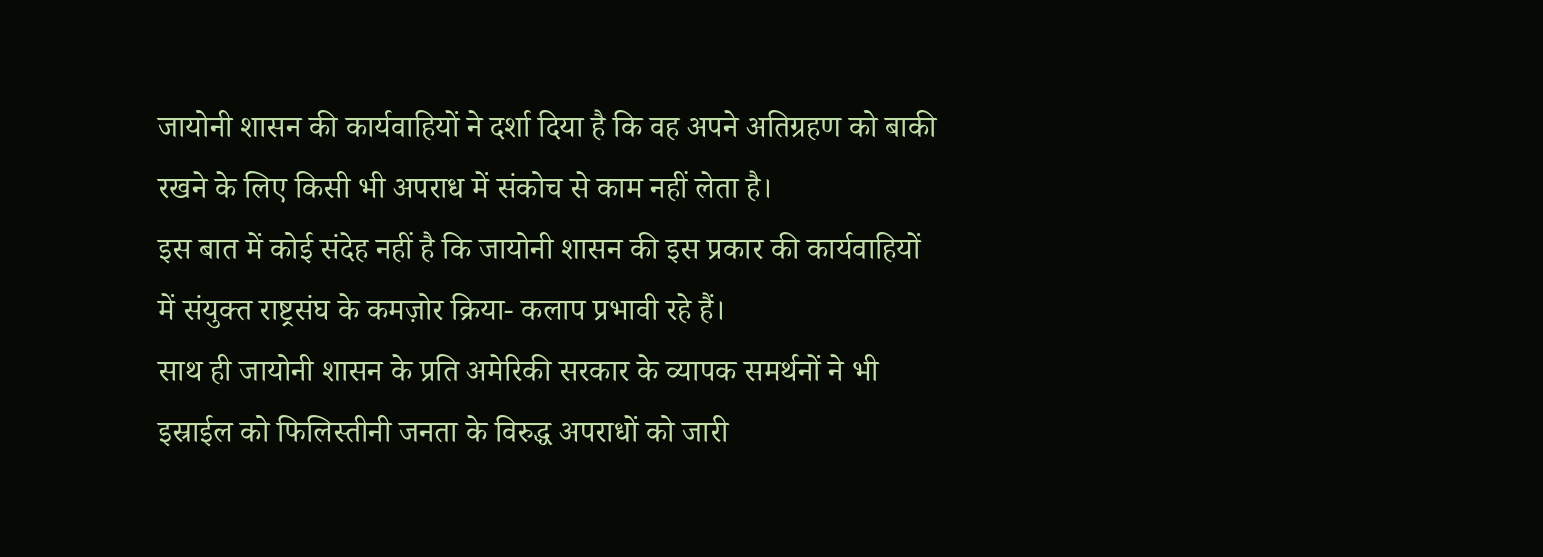जायोनी शासन की कार्यवाहियों ने दर्शा दिया है कि वह अपने अतिग्रहण को बाकी रखने के लिए किसी भी अपराध में संकोच से काम नहीं लेता है।
इस बात में कोई संदेह नहीं है कि जायोनी शासन की इस प्रकार की कार्यवाहियों में संयुक्त राष्ट्रसंघ के कमज़ोर क्रिया- कलाप प्रभावी रहे हैं।
साथ ही जायोनी शासन के प्रति अमेरिकी सरकार के व्यापक समर्थनों ने भी इस्राईल को फिलिस्तीनी जनता के विरुद्ध अपराधों को जारी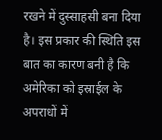रखने में दुस्साहसी बना दिया है। इस प्रकार की स्थिति इस बात का कारण बनी है कि अमेरिका को इस्राईल के अपराधों में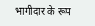भागीदार के रूप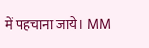में पहचाना जाये। MM